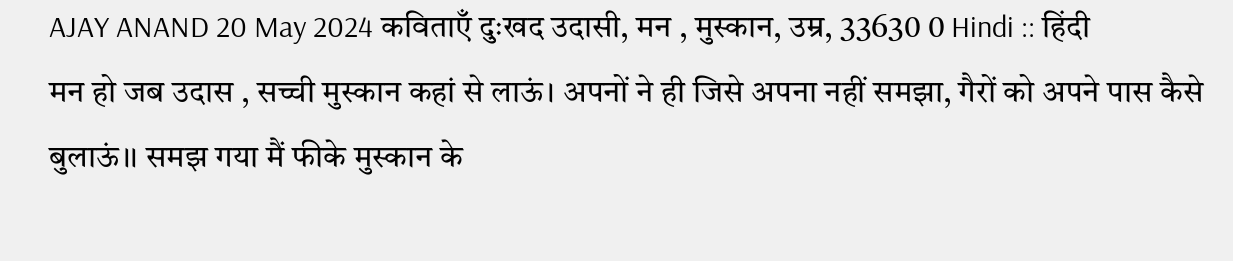AJAY ANAND 20 May 2024 कविताएँ दुःखद उदासी, मन , मुस्कान, उम्र, 33630 0 Hindi :: हिंदी
मन हो जब उदास , सच्ची मुस्कान कहां से लाऊं। अपनों ने ही जिसे अपना नहीं समझा, गैरों को अपने पास कैसे बुलाऊं।। समझ गया मैं फीके मुस्कान के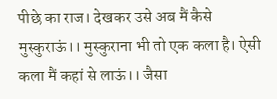पीछे का राज। देखकर उसे अब मैं कैसे मुस्कुराऊं।। मुस्कुराना भी तो एक कला है। ऐसी कला मैं कहां से लाऊं।। जैसा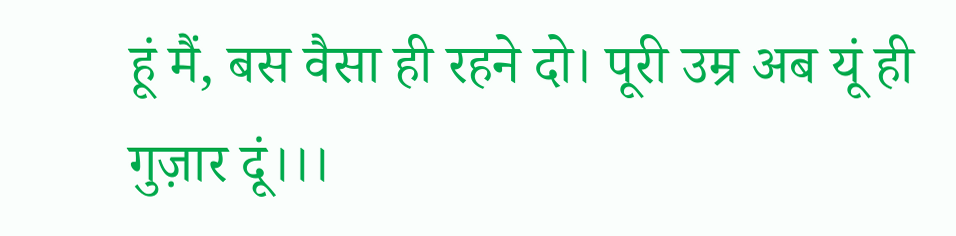हूं मैं, बस वैसा ही रहने दो। पूरी उम्र अब यूं ही गुज़ार दूं।।।